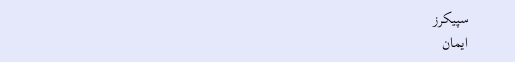سپیکرز
ایمان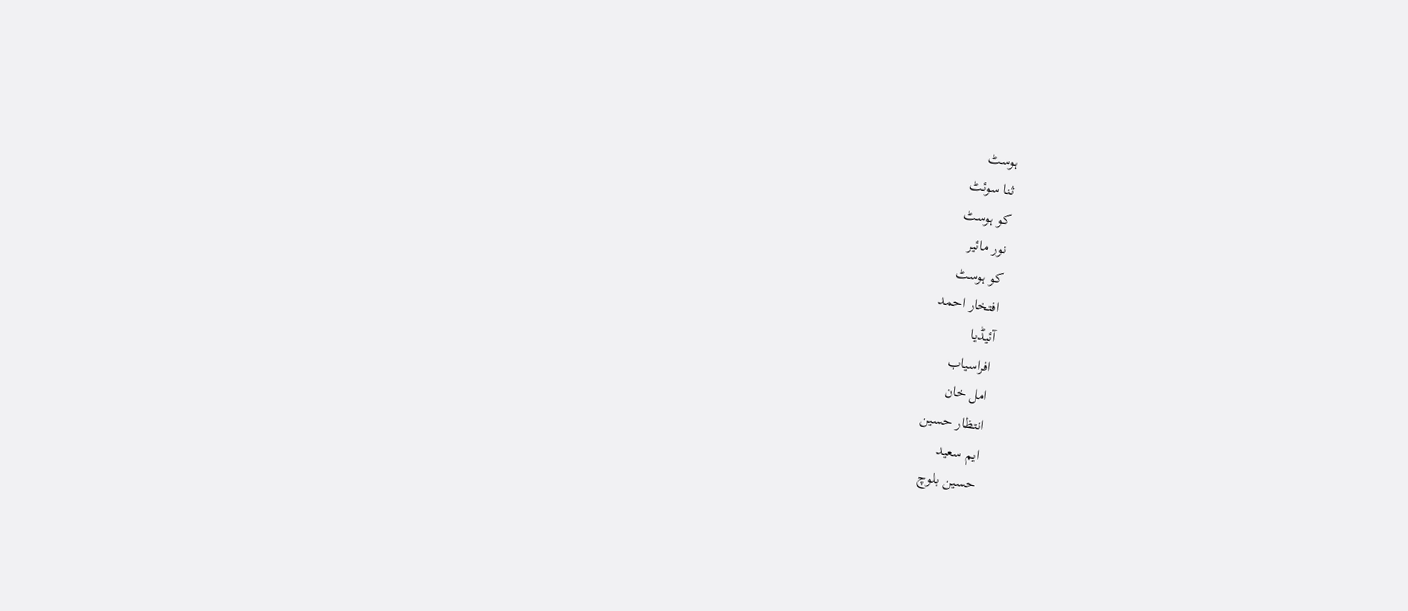ہوسٹ
ثنا سوئٹ
کو ہوسٹ
نور مائیر
کو ہوسٹ
افتخار احمد
آئیڈیا
افراسیاب
امل خان
انتظار حسین
ایم سعید
حسین بلوچ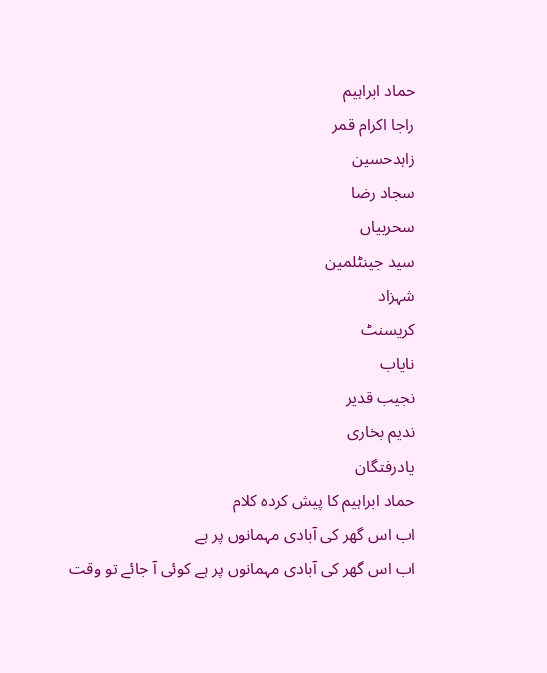حماد ابراہیم
راجا اکرام قمر
زاہدحسین
سجاد رضا
سحربیاں
سید جینٹلمین
شہزاد
کریسنٹ
نایاب
نجیب قدیر
ندیم بخاری
یادرفتگان
حماد ابراہیم کا پیش کردہ کلام
اب اس گھر کی آبادی مہمانوں پر ہے
اب اس گھر کی آبادی مہمانوں پر ہے کوئی آ جائے تو وقت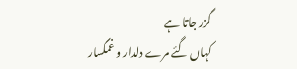گزر جاتا ہے
کہاں گئے مرے دلدار و غمگسار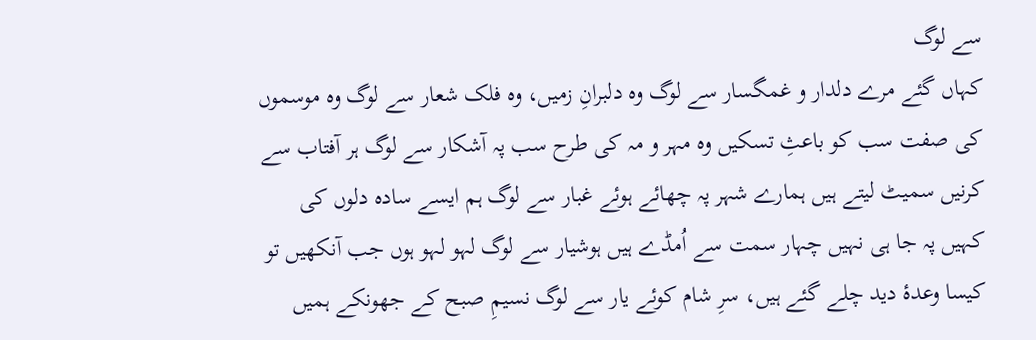سے لوگ
کہاں گئے مرے دلدار و غمگسار سے لوگ وہ دلبرانِ زمیں، وہ فلک شعار سے لوگ وہ موسموں کی صفت سب کو باعثِ تسکیں وہ مہر و مہ کی طرح سب پہ آشکار سے لوگ ہر آفتاب سے کرنیں سمیٹ لیتے ہیں ہمارے شہر پہ چھائے ہوئے غبار سے لوگ ہم ایسے سادہ دلوں کی کہیں پہ جا ہی نہیں چہار سمت سے اُمڈے ہیں ہوشیار سے لوگ لہو لہو ہوں جب آنکھیں تو کیسا وعدۂ دید چلے گئے ہیں، سرِ شام کوئے یار سے لوگ نسیمِ صبح کے جھونکے ہمیں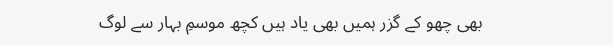بھی چھو کے گزر ہمیں بھی یاد ہیں کچھ موسمِ بہار سے لوگ